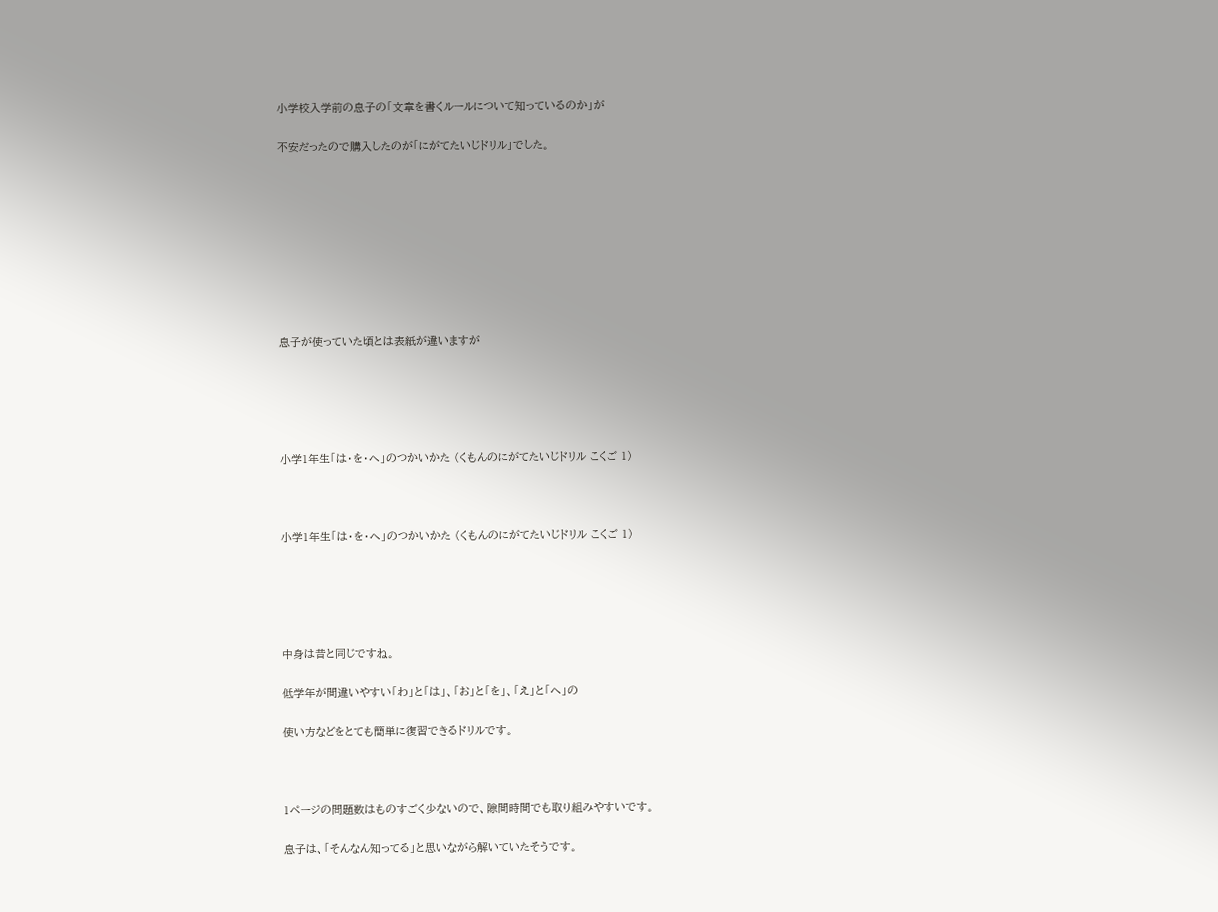小学校入学前の息子の「文章を書くルールについて知っているのか」が

不安だったので購入したのが「にがてたいじドリル」でした。









息子が使っていた頃とは表紙が違いますが





小学1年生「は・を・へ」のつかいかた (くもんのにがてたいじドリル こくご 1)



小学1年生「は・を・へ」のつかいかた (くもんのにがてたいじドリル こくご 1)





中身は昔と同じですね。

低学年が間違いやすい「わ」と「は」、「お」と「を」、「え」と「へ」の

使い方などをとても簡単に復習できるドリルです。



1ページの問題数はものすごく少ないので、隙間時間でも取り組みやすいです。

息子は、「そんなん知ってる」と思いながら解いていたそうです。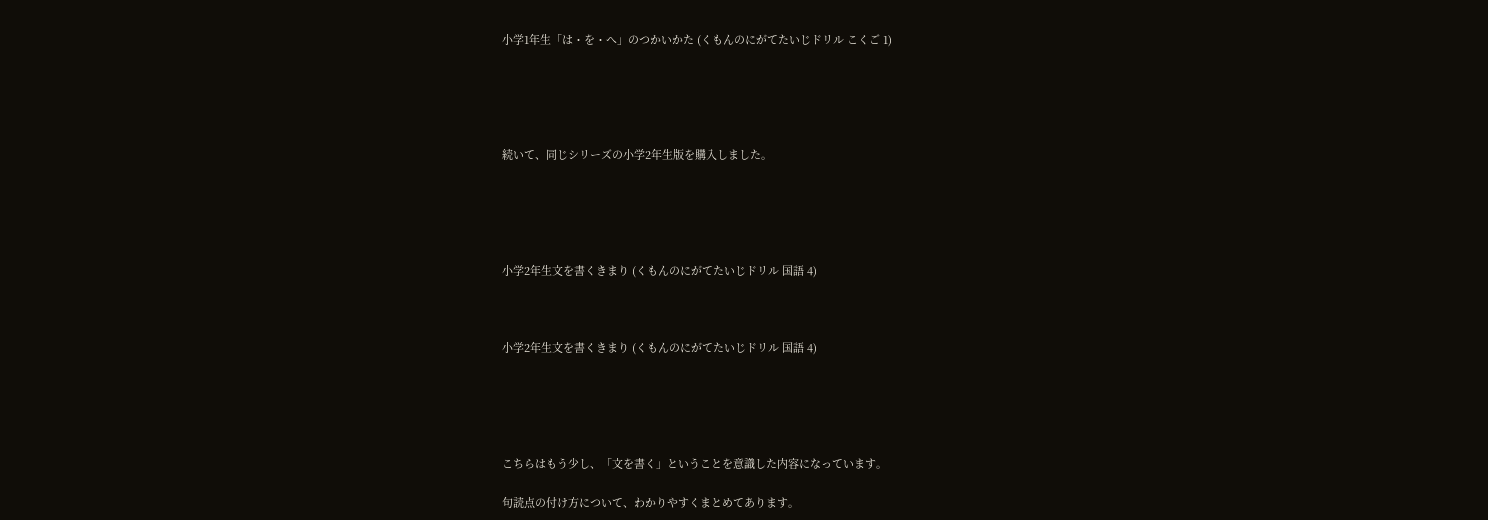小学1年生「は・を・へ」のつかいかた (くもんのにがてたいじドリル こくご 1)





続いて、同じシリーズの小学2年生版を購入しました。





小学2年生文を書くきまり (くもんのにがてたいじドリル 国語 4)



小学2年生文を書くきまり (くもんのにがてたいじドリル 国語 4)





こちらはもう少し、「文を書く」ということを意識した内容になっています。

句読点の付け方について、わかりやすくまとめてあります。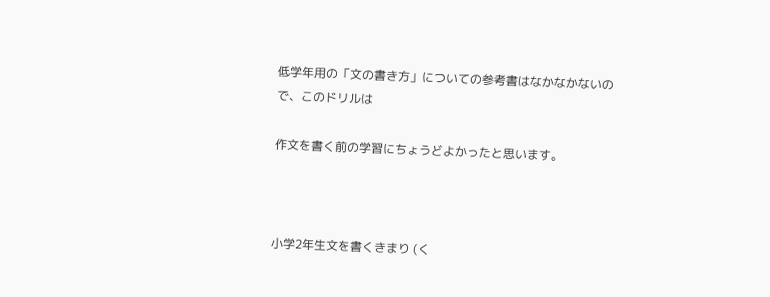低学年用の「文の書き方」についての参考書はなかなかないので、このドリルは

作文を書く前の学習にちょうどよかったと思います。



小学2年生文を書くきまり (く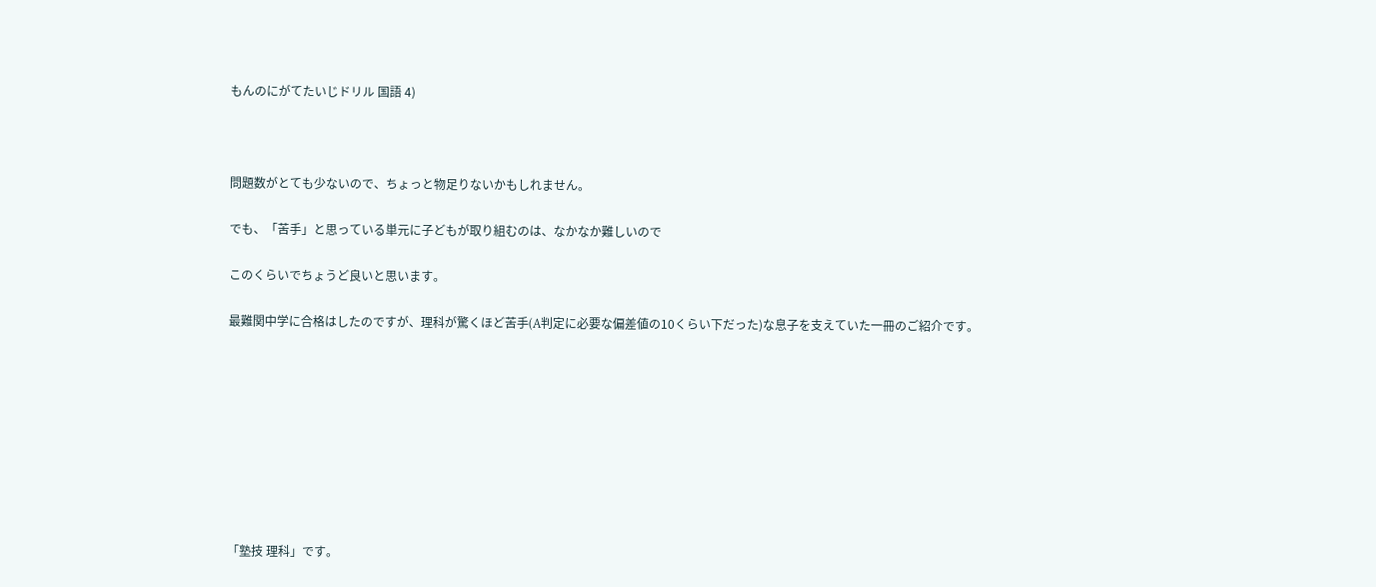もんのにがてたいじドリル 国語 4)



問題数がとても少ないので、ちょっと物足りないかもしれません。

でも、「苦手」と思っている単元に子どもが取り組むのは、なかなか難しいので

このくらいでちょうど良いと思います。

最難関中学に合格はしたのですが、理科が驚くほど苦手(A判定に必要な偏差値の10くらい下だった)な息子を支えていた一冊のご紹介です。









「塾技 理科」です。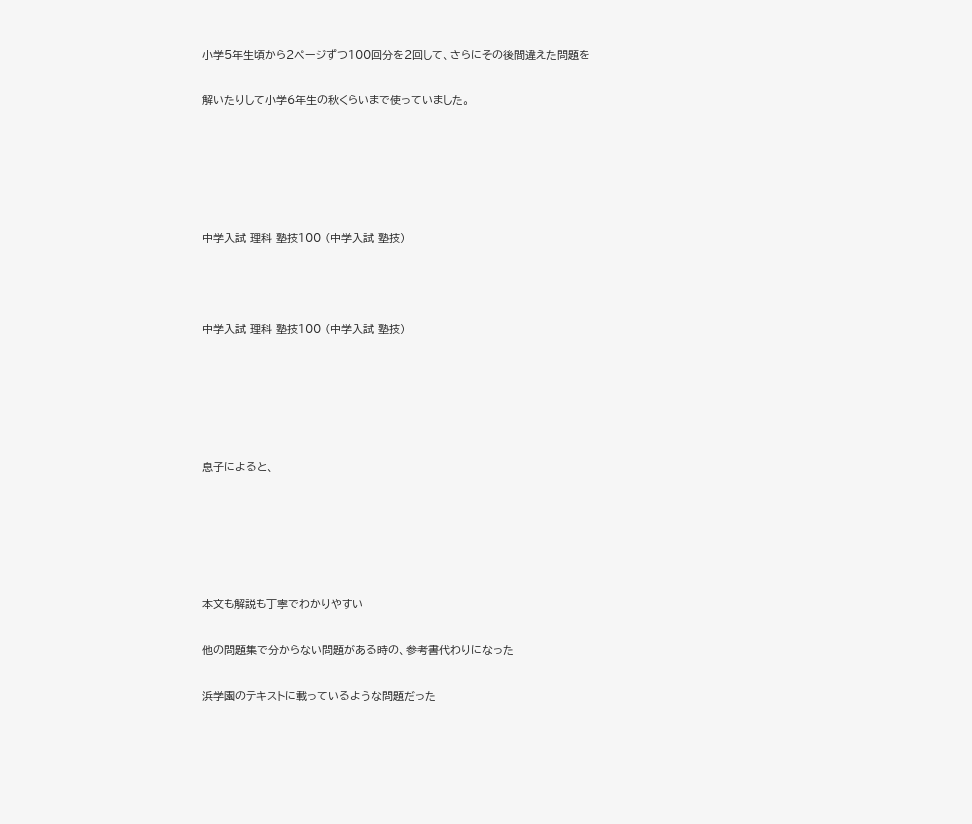小学5年生頃から2ページずつ100回分を2回して、さらにその後間違えた問題を

解いたりして小学6年生の秋くらいまで使っていました。





中学入試 理科 塾技100 (中学入試 塾技)



中学入試 理科 塾技100 (中学入試 塾技)





息子によると、





本文も解説も丁寧でわかりやすい

他の問題集で分からない問題がある時の、参考書代わりになった

浜学園のテキストに載っているような問題だった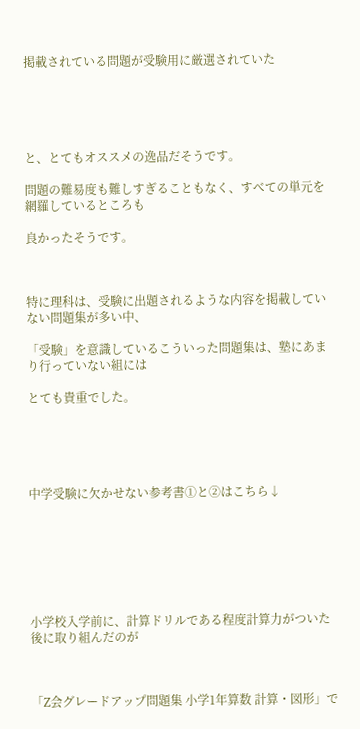掲載されている問題が受験用に厳選されていた





と、とてもオススメの逸品だそうです。

問題の難易度も難しすぎることもなく、すべての単元を網羅しているところも

良かったそうです。



特に理科は、受験に出題されるような内容を掲載していない問題集が多い中、

「受験」を意識しているこういった問題集は、塾にあまり行っていない組には

とても貴重でした。





中学受験に欠かせない参考書①と②はこちら↓







小学校入学前に、計算ドリルである程度計算力がついた後に取り組んだのが



「Z会グレードアップ問題集 小学1年算数 計算・図形」で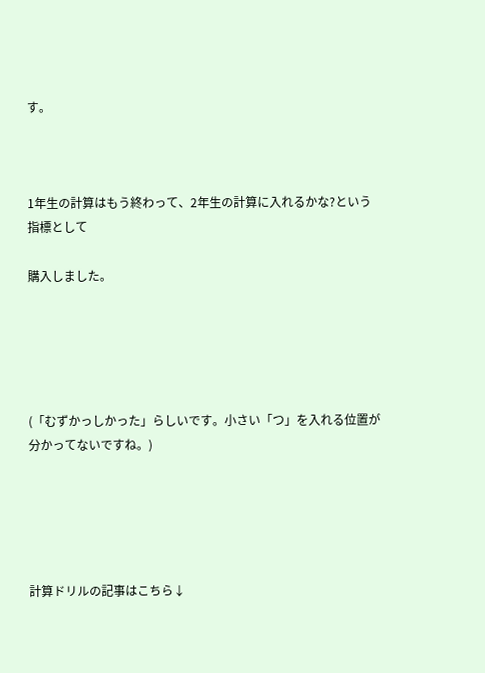す。



1年生の計算はもう終わって、2年生の計算に入れるかな?という指標として

購入しました。





(「むずかっしかった」らしいです。小さい「つ」を入れる位置が分かってないですね。)





計算ドリルの記事はこちら↓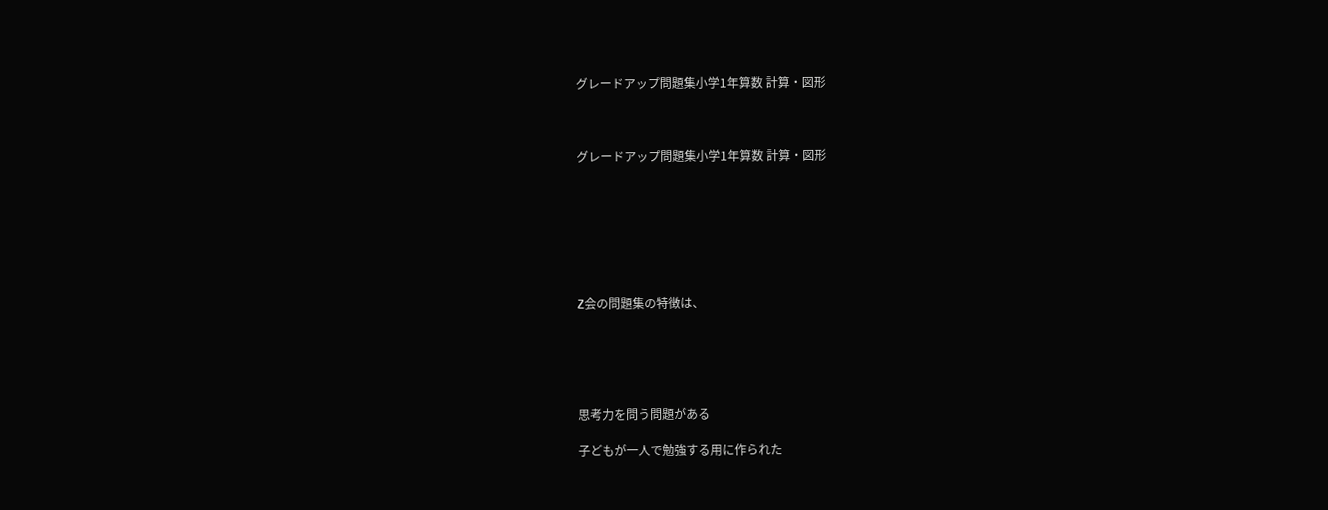グレードアップ問題集小学1年算数 計算・図形



グレードアップ問題集小学1年算数 計算・図形







Z会の問題集の特徴は、





思考力を問う問題がある

子どもが一人で勉強する用に作られた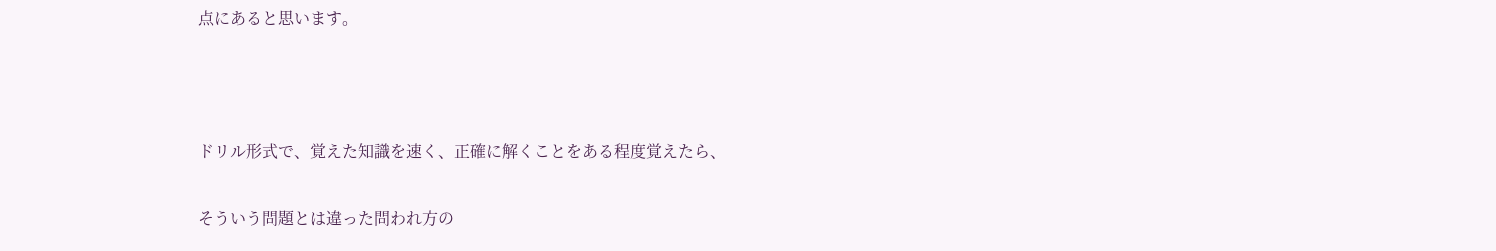点にあると思います。



ドリル形式で、覚えた知識を速く、正確に解くことをある程度覚えたら、

そういう問題とは違った問われ方の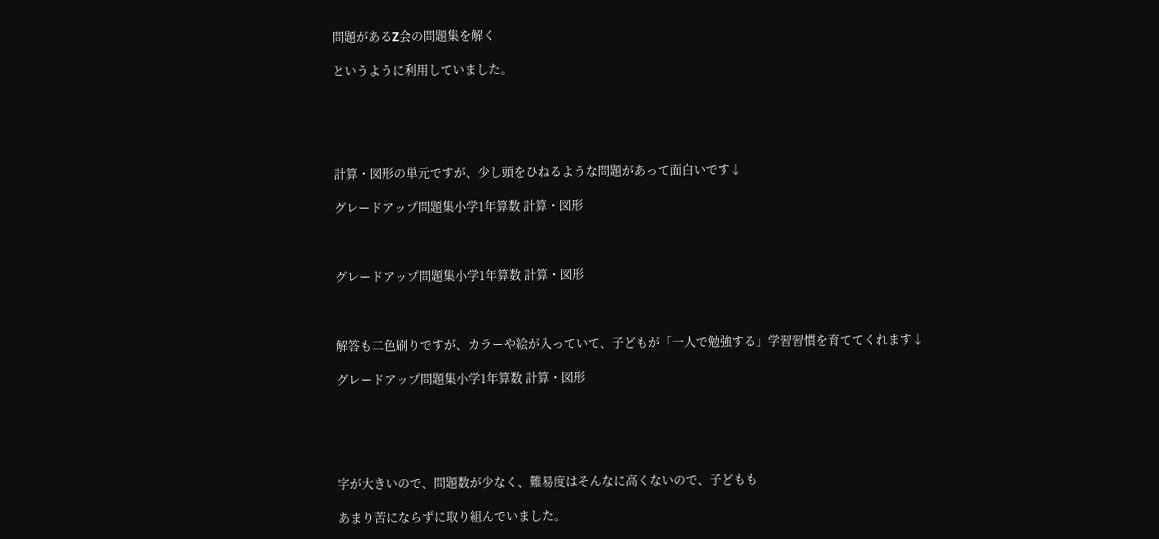問題があるZ会の問題集を解く

というように利用していました。





計算・図形の単元ですが、少し頭をひねるような問題があって面白いです↓

グレードアップ問題集小学1年算数 計算・図形



グレードアップ問題集小学1年算数 計算・図形



解答も二色刷りですが、カラーや絵が入っていて、子どもが「一人で勉強する」学習習慣を育ててくれます↓

グレードアップ問題集小学1年算数 計算・図形





字が大きいので、問題数が少なく、難易度はそんなに高くないので、子どもも

あまり苦にならずに取り組んでいました。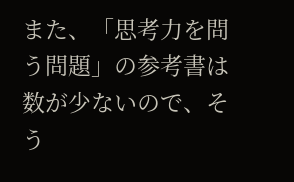また、「思考力を問う問題」の参考書は数が少ないので、そう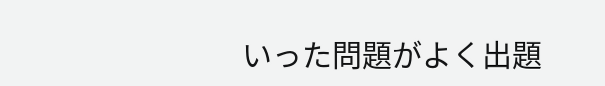いった問題がよく出題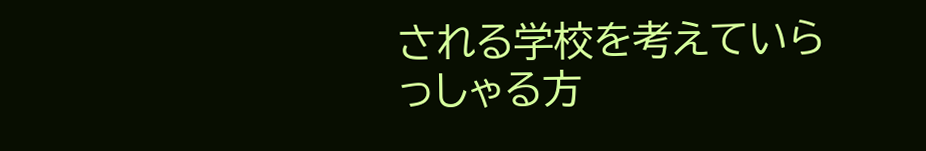される学校を考えていらっしゃる方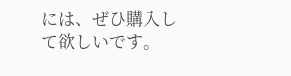には、ぜひ購入して欲しいです。